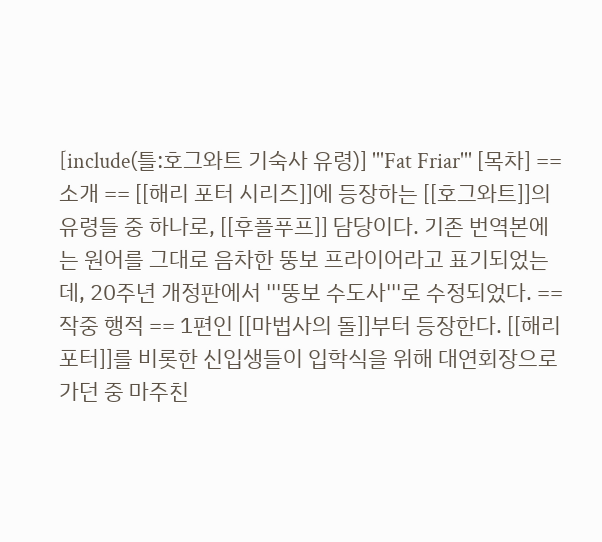[include(틀:호그와트 기숙사 유령)] '''Fat Friar''' [목차] == 소개 == [[해리 포터 시리즈]]에 등장하는 [[호그와트]]의 유령들 중 하나로, [[후플푸프]] 담당이다. 기존 번역본에는 원어를 그대로 음차한 뚱보 프라이어라고 표기되었는데, 20주년 개정판에서 '''뚱보 수도사'''로 수정되었다. == 작중 행적 == 1편인 [[마법사의 돌]]부터 등장한다. [[해리 포터]]를 비롯한 신입생들이 입학식을 위해 대연회장으로 가던 중 마주친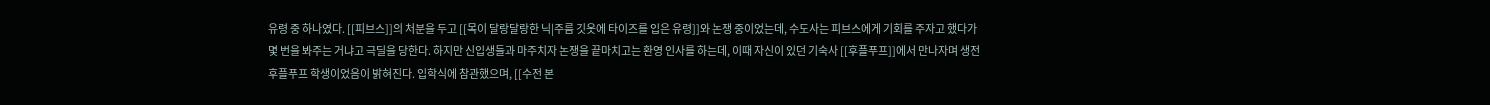유령 중 하나였다. [[피브스]]의 처분을 두고 [[목이 달랑달랑한 닉|주름 깃옷에 타이즈를 입은 유령]]와 논쟁 중이었는데, 수도사는 피브스에게 기회를 주자고 했다가 몇 번을 봐주는 거냐고 극딜을 당한다. 하지만 신입생들과 마주치자 논쟁을 끝마치고는 환영 인사를 하는데, 이때 자신이 있던 기숙사 [[후플푸프]]에서 만나자며 생전 후플푸프 학생이었음이 밝혀진다. 입학식에 참관했으며, [[수전 본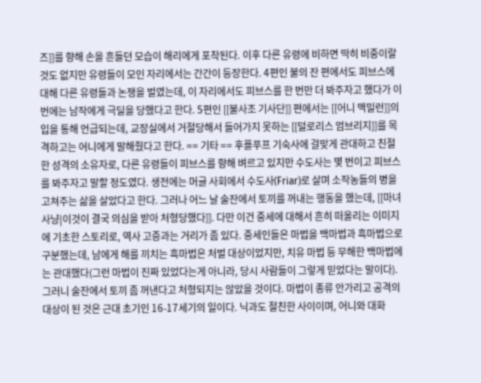즈]]를 향해 손을 흔들던 모습이 해리에게 포착된다. 이후 다른 유령에 비하면 딱히 비중이랄 것도 없지만 유령들이 모인 자리에서는 간간이 등장한다. 4편인 불의 잔 편에서도 피브스에 대해 다른 유령들과 논쟁을 벌였는데, 이 자리에서도 피브스를 한 번만 더 봐주자고 했다가 이번에는 남작에게 극딜을 당했다고 한다. 5편인 [[불사조 기사단]] 편에서는 [[어니 맥밀런]]의 입을 통해 언급되는데, 교장실에서 거절당해서 들어가지 못하는 [[덜로리스 엄브리지]]를 목격하고는 어니에게 말해줬다고 한다. == 기타 == 후플푸프 기숙사에 걸맞게 관대하고 친절한 성격의 소유자로, 다른 유령들이 피브스를 향해 벼르고 있지만 수도사는 몇 번이고 피브스를 봐주자고 말할 정도였다. 생전에는 머글 사회에서 수도사(Friar)로 살며 소작농들의 병을 고쳐주는 삶을 살았다고 한다. 그러나 어느 날 술잔에서 토끼를 꺼내는 행동을 했는데, [[마녀사냥|이것이 결국 의심을 받아 처형당했다]]. 다만 이건 중세에 대해서 흔히 떠올리는 이미지에 기초한 스토리로, 역사 고증과는 거리가 좀 있다. 중세인들은 마법을 백마법과 흑마법으로 구분했는데, 남에게 해를 끼치는 흑마법은 처벌 대상이었지만, 치유 마법 등 무해한 백마법에는 관대했다(그런 마법이 진짜 있었다는게 아니라, 당시 사람들이 그렇게 믿었다는 말이다). 그러니 술잔에서 토끼 좀 꺼낸다고 처형되지는 않았을 것이다. 마법이 종류 안가리고 공격의 대상이 된 것은 근대 초기인 16-17세기의 일이다. 닉과도 절친한 사이이며, 어니와 대화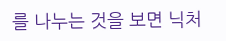를 나누는 것을 보면 닉처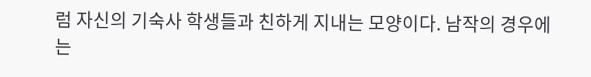럼 자신의 기숙사 학생들과 친하게 지내는 모양이다. 남작의 경우에는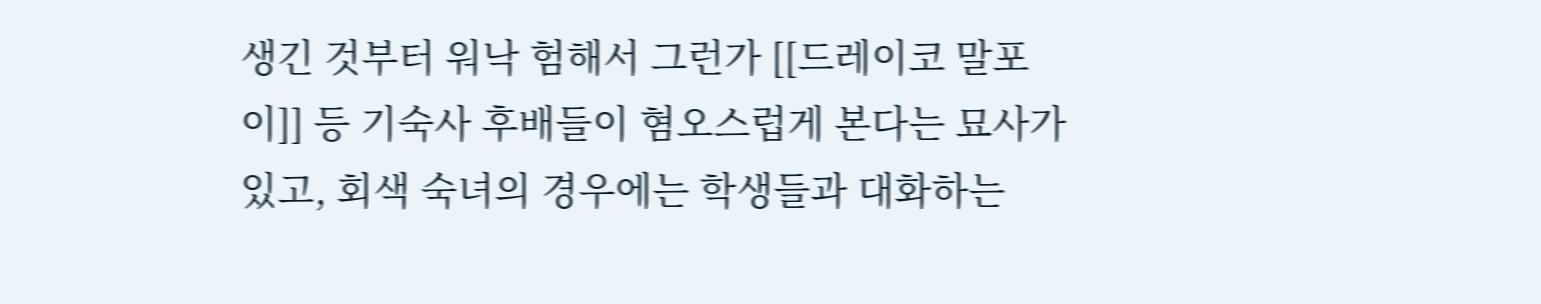생긴 것부터 워낙 험해서 그런가 [[드레이코 말포이]] 등 기숙사 후배들이 혐오스럽게 본다는 묘사가 있고, 회색 숙녀의 경우에는 학생들과 대화하는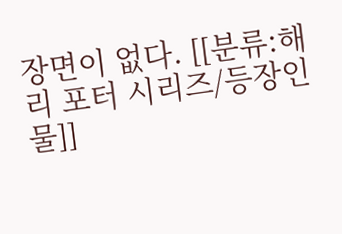장면이 없다. [[분류:해리 포터 시리즈/등장인물]]